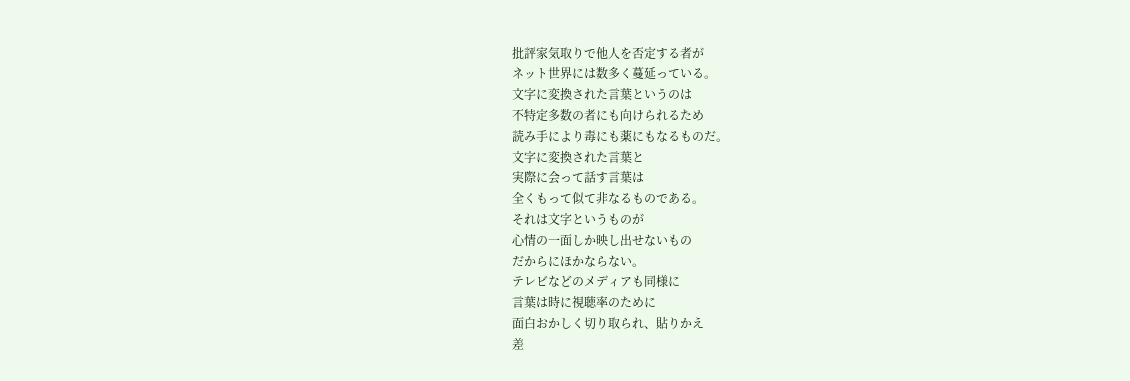批評家気取りで他人を否定する者が
ネット世界には数多く蔓延っている。
文字に変換された言葉というのは
不特定多数の者にも向けられるため
読み手により毒にも薬にもなるものだ。
文字に変換された言葉と
実際に会って話す言葉は
全くもって似て非なるものである。
それは文字というものが
心情の一面しか映し出せないもの
だからにほかならない。
テレビなどのメディアも同様に
言葉は時に視聴率のために
面白おかしく切り取られ、貼りかえ
差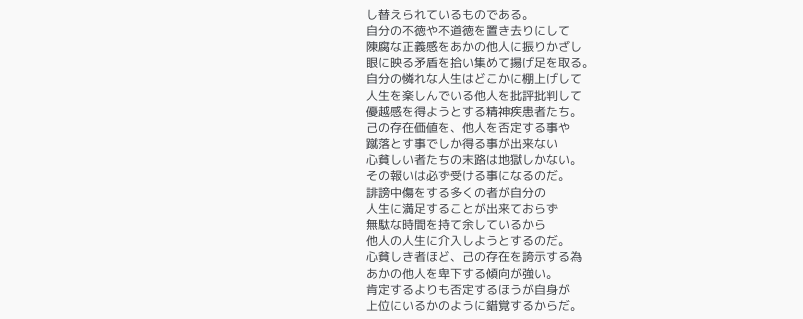し替えられているものである。
自分の不徳や不道徳を置き去りにして
陳腐な正義感をあかの他人に振りかざし
眼に映る矛盾を拾い集めて揚げ足を取る。
自分の憐れな人生はどこかに棚上げして
人生を楽しんでいる他人を批評批判して
優越感を得ようとする精神疾患者たち。
己の存在価値を、他人を否定する事や
蹴落とす事でしか得る事が出来ない
心貧しい者たちの末路は地獄しかない。
その報いは必ず受ける事になるのだ。
誹謗中傷をする多くの者が自分の
人生に満足することが出来ておらず
無駄な時間を持て余しているから
他人の人生に介入しようとするのだ。
心貧しき者ほど、己の存在を誇示する為
あかの他人を卑下する傾向が強い。
肯定するよりも否定するほうが自身が
上位にいるかのように錯覚するからだ。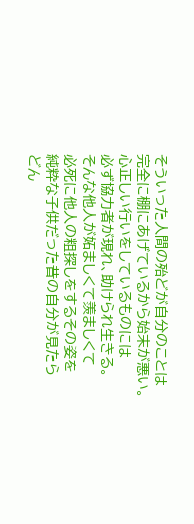そういった人間の殆どが自分のことは
完全に棚にあげているから始末が悪い。
心正しい行いをしているものには
必ず協力者が現れ、助けられ生きる。
そんな他人が妬ましくて羨ましくて
必死に他人の粗探しをするその姿を
純粋な子供だった昔の自分が見たら
どん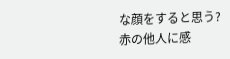な顔をすると思う?
赤の他人に感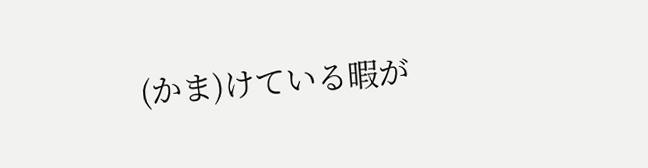(かま)けている暇が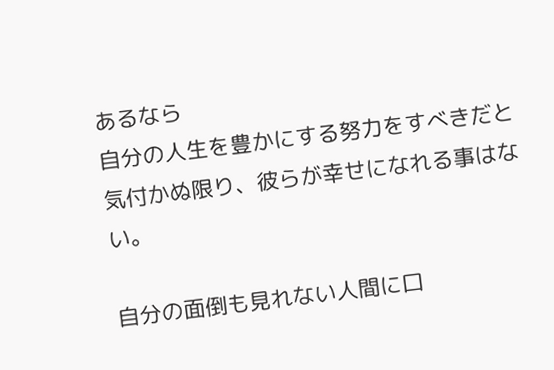あるなら
自分の人生を豊かにする努力をすべきだと
気付かぬ限り、彼らが幸せになれる事はない。

自分の面倒も見れない人間に口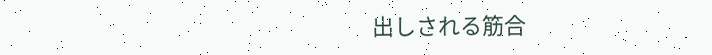出しされる筋合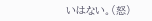いはない。(怒)